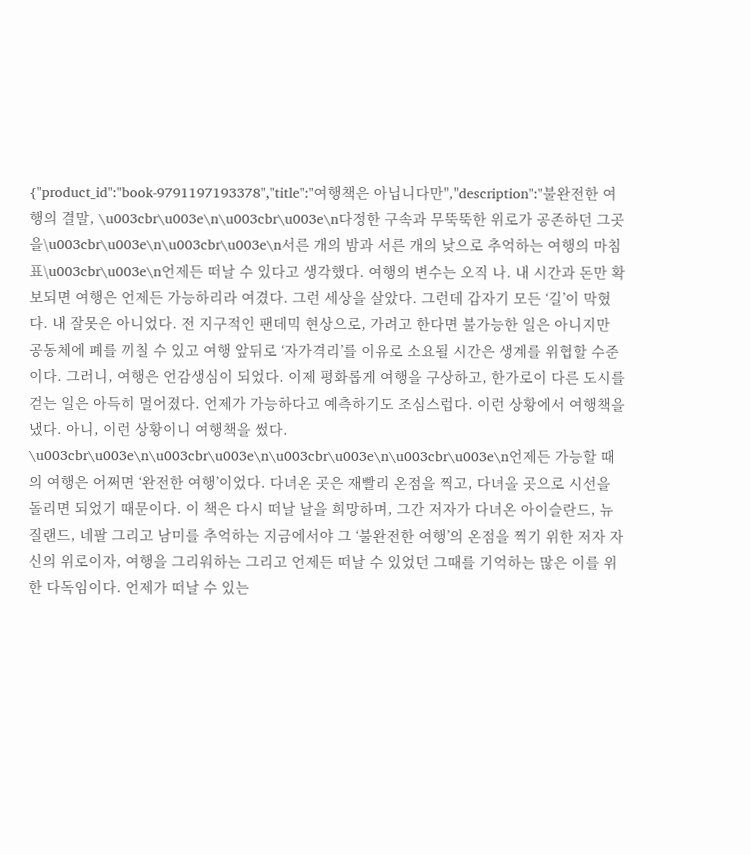{"product_id":"book-9791197193378","title":"여행책은 아닙니다만","description":"불완전한 여행의 결말, \u003cbr\u003e\n\u003cbr\u003e\n다정한 구속과 무뚝뚝한 위로가 공존하던 그곳을\u003cbr\u003e\n\u003cbr\u003e\n서른 개의 밤과 서른 개의 낮으로 추억하는 여행의 마침표\u003cbr\u003e\n언제든 떠날 수 있다고 생각했다. 여행의 변수는 오직 나. 내 시간과 돈만 확보되면 여행은 언제든 가능하리라 여겼다. 그런 세상을 살았다. 그런데 갑자기 모든 ‘길’이 막혔다. 내 잘못은 아니었다. 전 지구적인 팬데믹 현상으로, 가려고 한다면 불가능한 일은 아니지만 공동체에 폐를 끼칠 수 있고 여행 앞뒤로 ‘자가격리’를 이유로 소요될 시간은 생계를 위협할 수준이다. 그러니, 여행은 언감생심이 되었다. 이제 평화롭게 여행을 구상하고, 한가로이 다른 도시를 걷는 일은 아득히 멀어졌다. 언제가 가능하다고 예측하기도 조심스럽다. 이런 상황에서 여행책을 냈다. 아니, 이런 상황이니 여행책을 썼다. \u003cbr\u003e\n\u003cbr\u003e\n\u003cbr\u003e\n\u003cbr\u003e\n언제든 가능할 때의 여행은 어쩌면 ‘완전한 여행’이었다. 다녀온 곳은 재빨리 온점을 찍고, 다녀올 곳으로 시선을 돌리면 되었기 때문이다. 이 책은 다시 떠날 날을 희망하며, 그간 저자가 다녀온 아이슬란드, 뉴질랜드, 네팔 그리고 남미를 추억하는 지금에서야 그 ‘불완전한 여행’의 온점을 찍기 위한 저자 자신의 위로이자, 여행을 그리워하는 그리고 언제든 떠날 수 있었던 그때를 기억하는 많은 이를 위한 다독임이다. 언제가 떠날 수 있는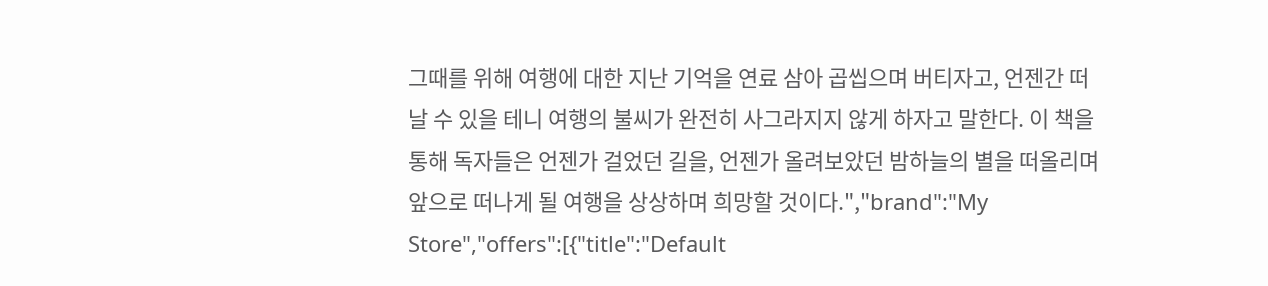그때를 위해 여행에 대한 지난 기억을 연료 삼아 곱씹으며 버티자고, 언젠간 떠날 수 있을 테니 여행의 불씨가 완전히 사그라지지 않게 하자고 말한다. 이 책을 통해 독자들은 언젠가 걸었던 길을, 언젠가 올려보았던 밤하늘의 별을 떠올리며 앞으로 떠나게 될 여행을 상상하며 희망할 것이다.","brand":"My Store","offers":[{"title":"Default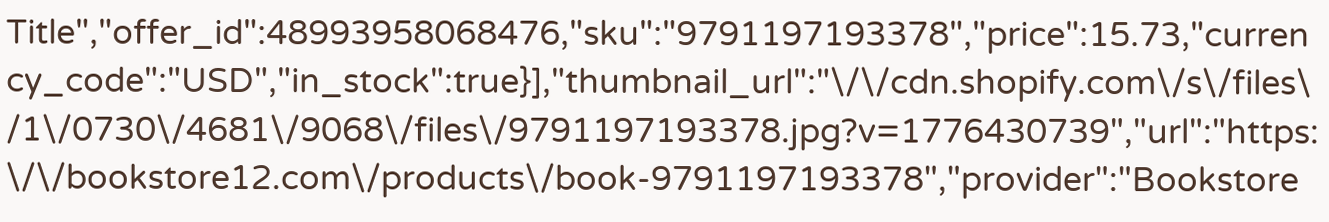Title","offer_id":48993958068476,"sku":"9791197193378","price":15.73,"currency_code":"USD","in_stock":true}],"thumbnail_url":"\/\/cdn.shopify.com\/s\/files\/1\/0730\/4681\/9068\/files\/9791197193378.jpg?v=1776430739","url":"https:\/\/bookstore12.com\/products\/book-9791197193378","provider":"Bookstore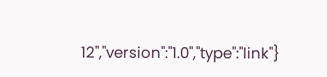12","version":"1.0","type":"link"}